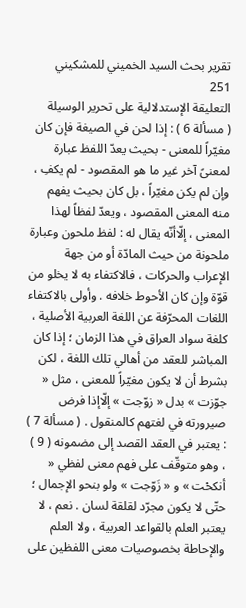تقرير بحث السيد الخميني للمشكيني
251
التعليقة الإستدلالية على تحرير الوسيلة
( مسألة 6 ) : إذا لحن في الصيغة فإن كان مغيّراً للمعنى - بحيث يعدّ اللفظ عبارة لمعنىً آخر غير ما هو المقصود - لم يكفِ ، وإن لم يكن مغيّراً ، بل كان بحيث يفهم منه المعنى المقصود ، ويعدّ لفظاً لهذا المعنى ، إلّاأنّه يقال له : لفظ ملحون وعبارة ملحونة من حيث المادّة أو من جهة الإعراب والحركات ، فالاكتفاء به لا يخلو من قوّة وإن كان الأحوط خلافه . وأولى بالاكتفاء اللغات المحرّفة عن اللغة العربية الأصلية ، كلغة سواد العراق في هذا الزمان ؛ إذا كان المباشر للعقد من أهالي تلك اللغة ، لكن بشرط أن لا يكون مغيّراً للمعنى ، مثل « جوّزت » بدل « زوّجت » إلّاإذا فرض صيرورته في لغتهم كالمنقول . ( مسألة 7 ) : يعتبر في العقد القصد إلى مضمونه ( 9 ) ، وهو متوقّف على فهم معنى لفظي « أنكحْت » و « زَوّجت » ولو بنحو الإجمال ؛ حتّى لا يكون مجرّد لقلقة لسان . نعم ، لا يعتبر العلم بالقواعد العربية ، ولا العلم والإحاطة بخصوصيات معنى اللفظين على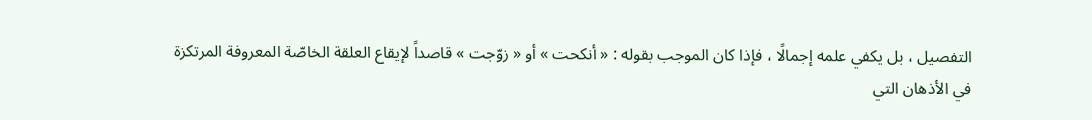التفصيل ، بل يكفي علمه إجمالًا ، فإذا كان الموجب بقوله : « أنكحت » أو « زوّجت » قاصداً لإيقاع العلقة الخاصّة المعروفة المرتكزة في الأذهان التي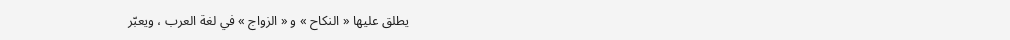يطلق عليها « النكاح » و « الزواج » في لغة العرب ، ويعبّر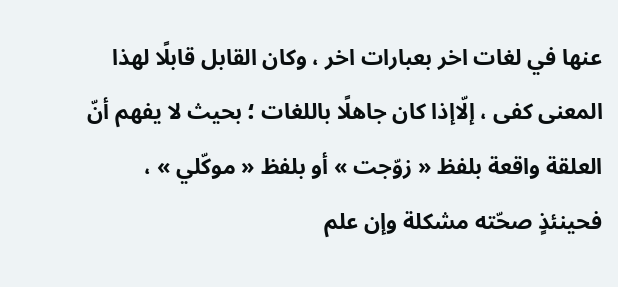عنها في لغات اخر بعبارات اخر ، وكان القابل قابلًا لهذا المعنى كفى ، إلّاإذا كان جاهلًا باللغات ؛ بحيث لا يفهم أنّ العلقة واقعة بلفظ « زوّجت » أو بلفظ « موكّلي » ، فحينئذٍ صحّته مشكلة وإن علم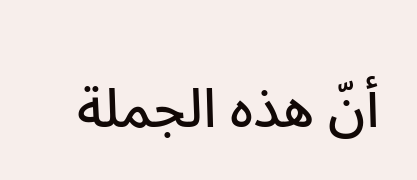أنّ هذه الجملة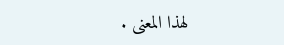لهذا المعنى .